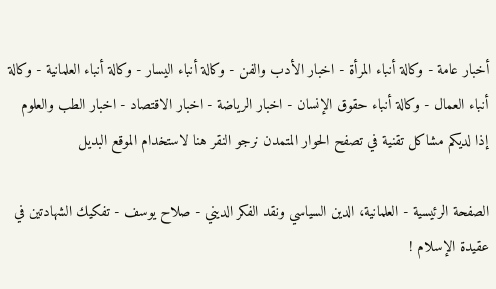أخبار عامة - وكالة أنباء المرأة - اخبار الأدب والفن - وكالة أنباء اليسار - وكالة أنباء العلمانية - وكالة أنباء العمال - وكالة أنباء حقوق الإنسان - اخبار الرياضة - اخبار الاقتصاد - اخبار الطب والعلوم
إذا لديكم مشاكل تقنية في تصفح الحوار المتمدن نرجو النقر هنا لاستخدام الموقع البديل

الصفحة الرئيسية - العلمانية، الدين السياسي ونقد الفكر الديني - صلاح يوسف - تفكيك الشهادتين في عقيدة الإسلام !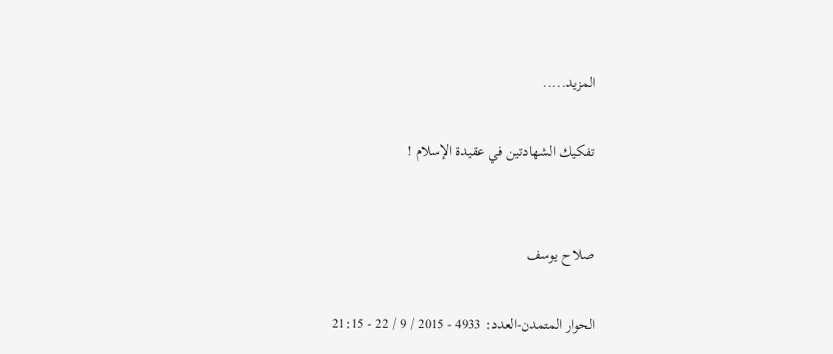المزيد.....

تفكيك الشهادتين في عقيدة الإسلام !


صلاح يوسف

الحوار المتمدن-العدد: 4933 - 2015 / 9 / 22 - 21:15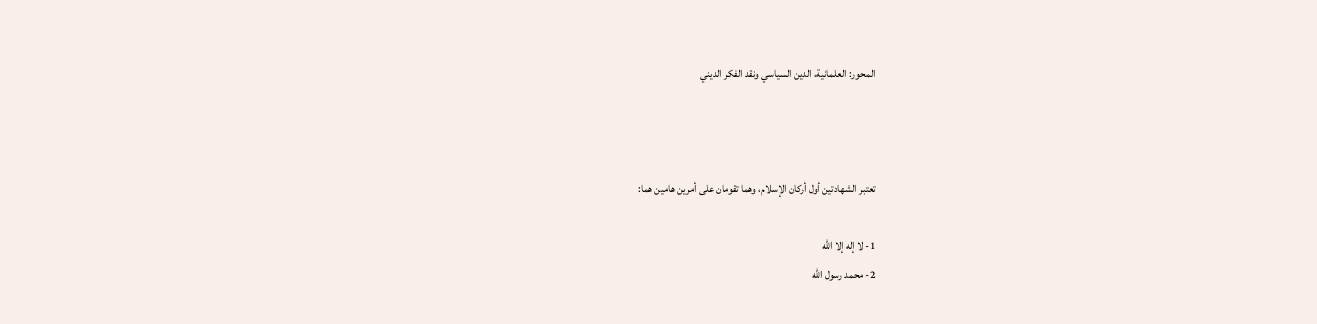المحور: العلمانية، الدين السياسي ونقد الفكر الديني



تعتبر الشهادتين أول أركان الإسلام، وهما تقومان على أمرين هامين هما:

1- لا إله إلا الله
2- محمد رسول الله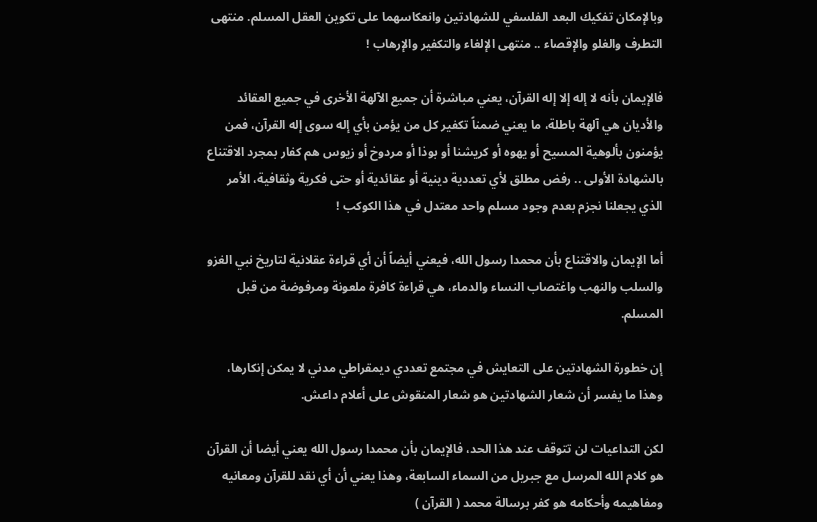وبالإمكان تفكيك البعد الفلسفي للشهادتين وانعكاسهما على تكوين العقل المسلم. منتهى التطرف والغلو والإقصاء .. منتهى الإلغاء والتكفير والإرهاب !

فالإيمان بأنه لا إله إلا إله القرآن، يعني مباشرة أن جميع الآلهة الأخرى في جميع العقائد والأديان هي آلهة باطلة، ما يعني ضمناً تكفير كل من يؤمن بأي إله سوى إله القرآن، فمن يؤمنون بألوهية المسيح أو يهوه أو كريشنا أو بوذا أو مردوخ أو زيوس هم كفار بمجرد الاقتناع بالشهادة الأولى .. رفض مطلق لأي تعددية دينية أو عقائدية أو حتى فكرية وثقافية، الأمر الذي يجعلنا نجزم بعدم وجود مسلم واحد معتدل في هذا الكوكب !

أما الإيمان والاقتناع بأن محمدا رسول الله، فيعني أيضاً أن أي قراءة عقلانية لتاريخ نبي الغزو والسلب والنهب واغتصاب النساء والدماء، هي قراءة كافرة ملعونة ومرفوضة من قبل المسلم.

إن خطورة الشهادتين على التعايش في مجتمع تعددي ديمقراطي مدني لا يمكن إنكارها، وهذا ما يفسر أن شعار الشهادتين هو شعار المنقوش على أعلام داعش.

لكن التداعيات لن تتوقف عند هذا الحد، فالإيمان بأن محمدا رسول الله يعني أيضا أن القرآن هو كلام الله المرسل مع جبريل من السماء السابعة، وهذا يعني أن أي نقد للقرآن ومعانيه ومفاهيمه وأحكامه هو كفر برسالة محمد ( القرآن )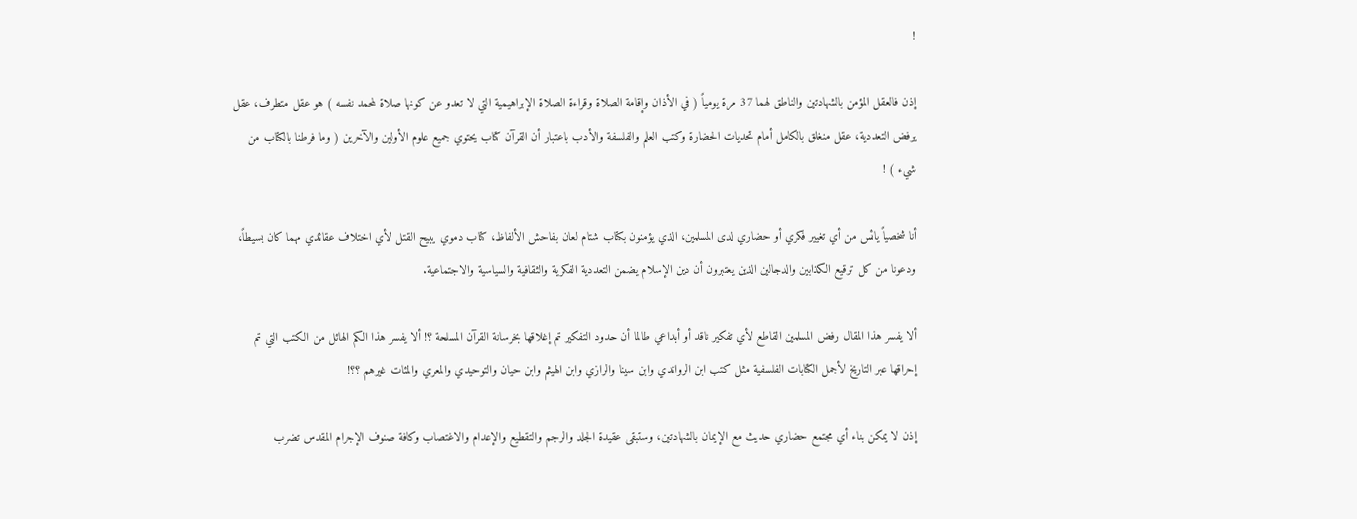!

إذن فالعقل المؤمن بالشهادتين والناطق لهما 37 مرة يومياً ( في الأذان وإقامة الصلاة وقراءة الصلاة الإبراهيمية التي لا تعدو عن كونها صلاة لمحمد نفسه ) هو عقل متطرف، عقل يرفض التعددية، عقل منغلق بالكامل أمام تحديات الحضارة وكتب العلم والفلسفة والأدب باعتبار أن القرآن كتاب يحتوي جميع علوم الأولين والآخرين ( وما فرطنا بالكتاب من شيء ) !

أنا شخصياً يائس من أي تغيير فكري أو حضاري لدى المسلمين، الذي يؤمنون بكتاب شتام لعان بفاحش الألفاظ، كتاب دموي يبيح القتل لأي اختلاف عقائدي مهما كان بسيطاً، ودعونا من كل ترقيع الكذابين والدجالين الذين يعتبرون أن دين الإسلام يضمن التعددية الفكرية والثقافية والسياسية والاجتماعية.

ألا يفسر هذا المقال رفض المسلمين القاطع لأي تفكير ناقد أو أبداعي طالما أن حدود التفكير تم إغلاقها بخرسانة القرآن المسلحة ؟! ألا يفسر هذا الكم الهائل من الكتب التي تم إحراقها عبر التاريخ لأجمل الكتابات الفلسفية مثل كتب ابن الرواندي وابن سينا والرازي وابن الهيثم وابن حيان والتوحيدي والمعري والمئات غيرهم ؟؟!

إذن لا يمكن بناء أي مجتمع حضاري حديث مع الإيمان بالشهادتين، وستبقى عقيدة الجلد والرجم والتقطيع والإعدام والاغتصاب وكافة صنوف الإجرام المقدس تضرب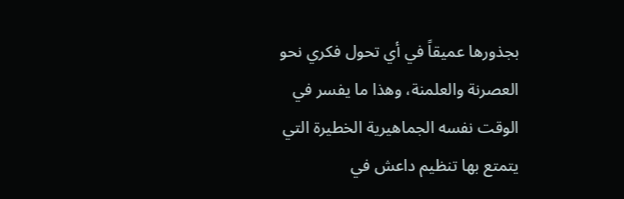بجذورها عميقاً في أي تحول فكري نحو العصرنة والعلمنة، وهذا ما يفسر في الوقت نفسه الجماهيرية الخطيرة التي يتمتع بها تنظيم داعش في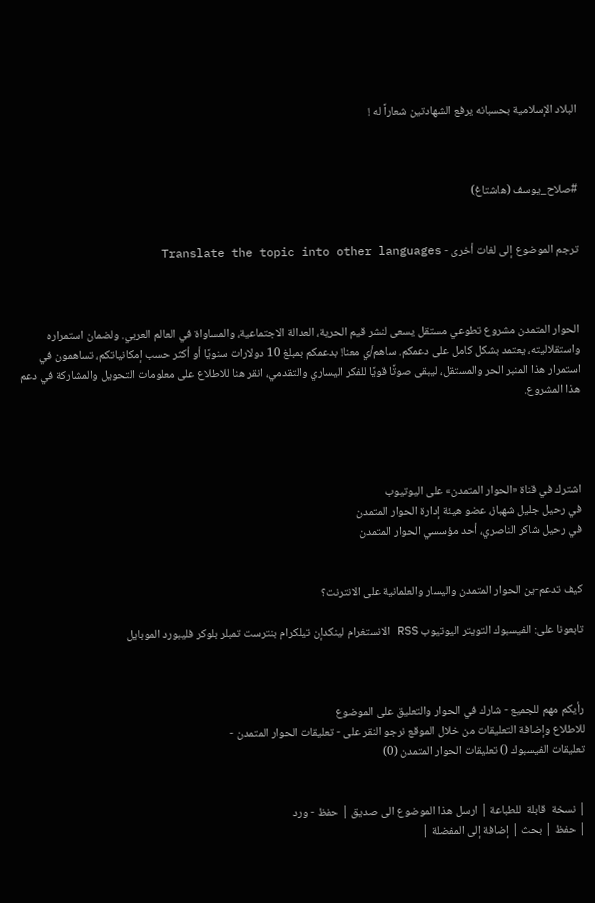البلاد الإسلامية بحسبانه يرفع الشهادتين شعاراً له !



#صلاح_يوسف (هاشتاغ)


ترجم الموضوع إلى لغات أخرى - Translate the topic into other languages



الحوار المتمدن مشروع تطوعي مستقل يسعى لنشر قيم الحرية، العدالة الاجتماعية، والمساواة في العالم العربي. ولضمان استمراره واستقلاليته، يعتمد بشكل كامل على دعمكم. ساهم/ي معنا! بدعمكم بمبلغ 10 دولارات سنويًا أو أكثر حسب إمكانياتكم، تساهمون في استمرار هذا المنبر الحر والمستقل، ليبقى صوتًا قويًا للفكر اليساري والتقدمي، انقر هنا للاطلاع على معلومات التحويل والمشاركة في دعم هذا المشروع.




اشترك في قناة «الحوار المتمدن» على اليوتيوب
في رحيل جليل شهباز، عضو هيئة إدارة الحوار المتمدن
في رحيل شاكر الناصري، أحد مؤسسي الحوار المتمدن


كيف تدعم-ين الحوار المتمدن واليسار والعلمانية على الانترنت؟

تابعونا على: الفيسبوك التويتر اليوتيوب RSS الانستغرام لينكدإن تيلكرام بنترست تمبلر بلوكر فليبورد الموبايل



رأيكم مهم للجميع - شارك في الحوار والتعليق على الموضوع
للاطلاع وإضافة التعليقات من خلال الموقع نرجو النقر على - تعليقات الحوار المتمدن -
تعليقات الفيسبوك () تعليقات الحوار المتمدن (0)


| نسخة  قابلة  للطباعة | ارسل هذا الموضوع الى صديق | حفظ - ورد
| حفظ | بحث | إضافة إلى المفضلة |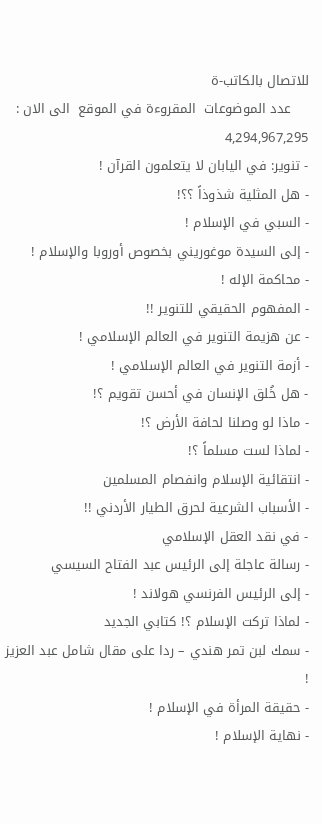للاتصال بالكاتب-ة
    عدد الموضوعات  المقروءة في الموقع  الى الان : 4,294,967,295
- تنوير: في اليابان لا يتعلمون القرآن !
- هل المثلية شذوذاً ؟؟!
- السبي في الإسلام !
- إلى السيدة موغوريني بخصوص أوروبا والإسلام !
- محاكمة الإله !
- المفهوم الحقيقي للتنوير !!
- عن هزيمة التنوير في العالم الإسلامي !
- أزمة التنوير في العالم الإسلامي !
- هل خُلق الإنسان في أحسن تقويم ؟!
- ماذا لو وصلنا لحافة الأرض ؟!
- لماذا لست مسلماً ؟!
- انتقائية الإسلام وانفصام المسلمين
- الأسباب الشرعية لحرق الطيار الأردني !!
- في نقد العقل الإسلامي
- رسالة عاجلة إلى الرئيس عبد الفتاح السيسي
- إلى الرئيس الفرنسي هولاند !
- لماذا تركت الإسلام ؟! كتابي الجديد
- سمك لبن تمر هندي – ردا على مقال شامل عبد العزيز !
- حقيقة المرأة في الإسلام !
- نهاية الإسلام !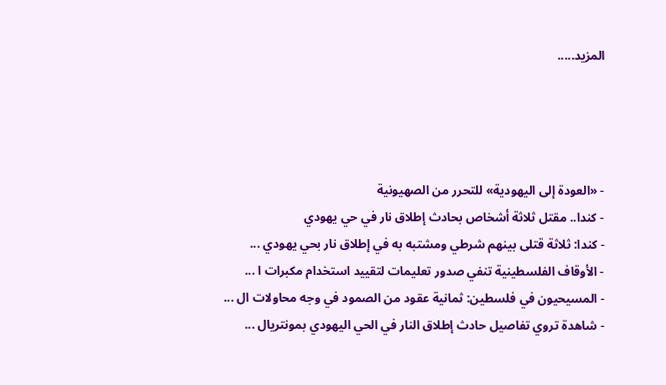المزيد.....




- «العودة إلى اليهودية» للتحرر من الصهيونية
- كندا.. مقتل ثلاثة أشخاص بحادث إطلاق نار في حي يهودي
- كندا: ثلاثة قتلى بينهم شرطي ومشتبه به في إطلاق نار بحي يهودي ...
- الأوقاف الفلسطينية تنفي صدور تعليمات لتقييد استخدام مكبرات ا ...
- المسيحيون في فلسطين: ثمانية عقود من الصمود في وجه محاولات ال ...
- شاهدة تروي تفاصيل حادث إطلاق النار في الحي اليهودي بمونتريال ...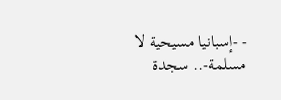- -إسبانيا مسيحية لا مسلمة-.. سجدة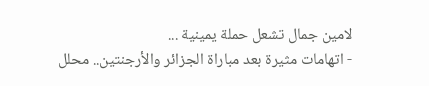لامين جمال تشعل حملة يمينية ...
- اتهامات مثيرة بعد مباراة الجزائر والأرجنتين.. محلل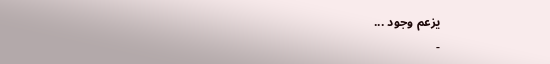يزعم وجود ...
-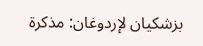بزشكيان لإردوغان: مذكرة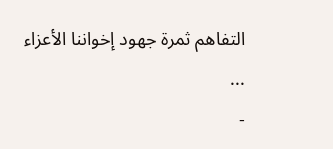التفاهم ثمرة جهود إخواننا الأعزاء ...
-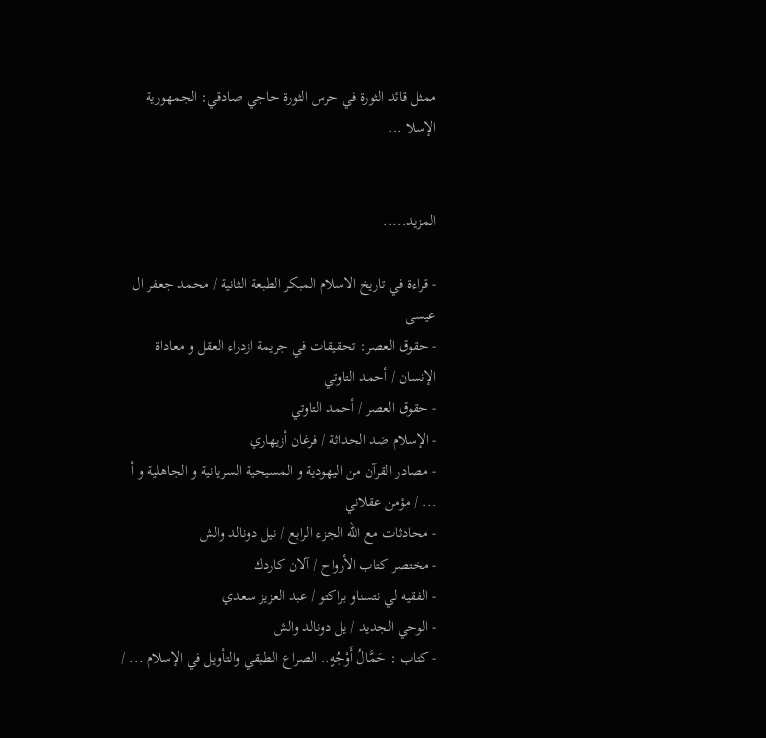ممثل قائد الثورة في حرس الثورة حاجي صادقي: الجمهورية الإسلا ...


المزيد.....

- قراءة في تاريخ الاسلام المبكر الطبعة الثانية / محمد جعفر ال عيسى
- حقوق العصر: تحقيقات في جريمة ازدراء العقل و معاداة الإنسان / أحمد التاوتي
- حقوق العصر / أحمد التاوتي
- الإسلام ضد الحداثة / فرغان أزيهاري
- مصادر القرآن من اليهودية و المسيحية السريانية و الجاهلية و أ ... / مؤمن عقلاني
- محادثات مع الله الجزء الرابع / نيل دونالد والش
- مختصر كتاب الأرواح / آلان كاردك
- الفقيه لي نتسناو براكتو / عبد العزيز سعدي
- الوحي الجديد / يل دونالد والش
- كتاب : حَمَّالُ أَوْجُهٍ.. الصراع الطبقي والتأويل في الإسلام ... /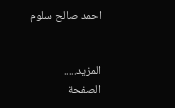احمد صالح سلوم


المزيد.....
الصفحة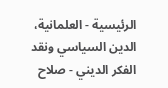الرئيسية - العلمانية، الدين السياسي ونقد الفكر الديني - صلاح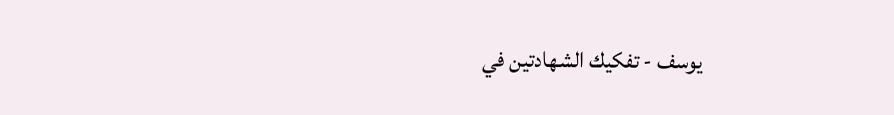يوسف - تفكيك الشهادتين في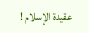عقيدة الإسلام !